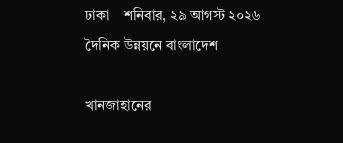ঢাকা    শনিবার, ২৯ আগস্ট ২০২৬
দৈনিক উন্নয়নে বাংলাদেশ

খানজাহানের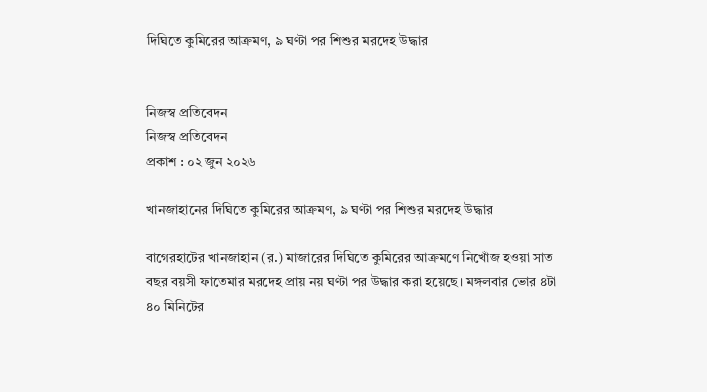দিঘিতে কুমিরের আক্রমণ, ৯ ঘণ্টা পর শিশুর মরদেহ উদ্ধার


নিজস্ব প্রতিবেদন
নিজস্ব প্রতিবেদন
প্রকাশ : ০২ জুন ২০২৬

খানজাহানের দিঘিতে কুমিরের আক্রমণ, ৯ ঘণ্টা পর শিশুর মরদেহ উদ্ধার

বাগেরহাটের খানজাহান (র.) মাজারের দিঘিতে কুমিরের আক্রমণে নিখোঁজ হওয়া সাত বছর বয়সী ফাতেমার মরদেহ প্রায় নয় ঘণ্টা পর উদ্ধার করা হয়েছে। মঙ্গলবার ভোর ৪টা ৪০ মিনিটের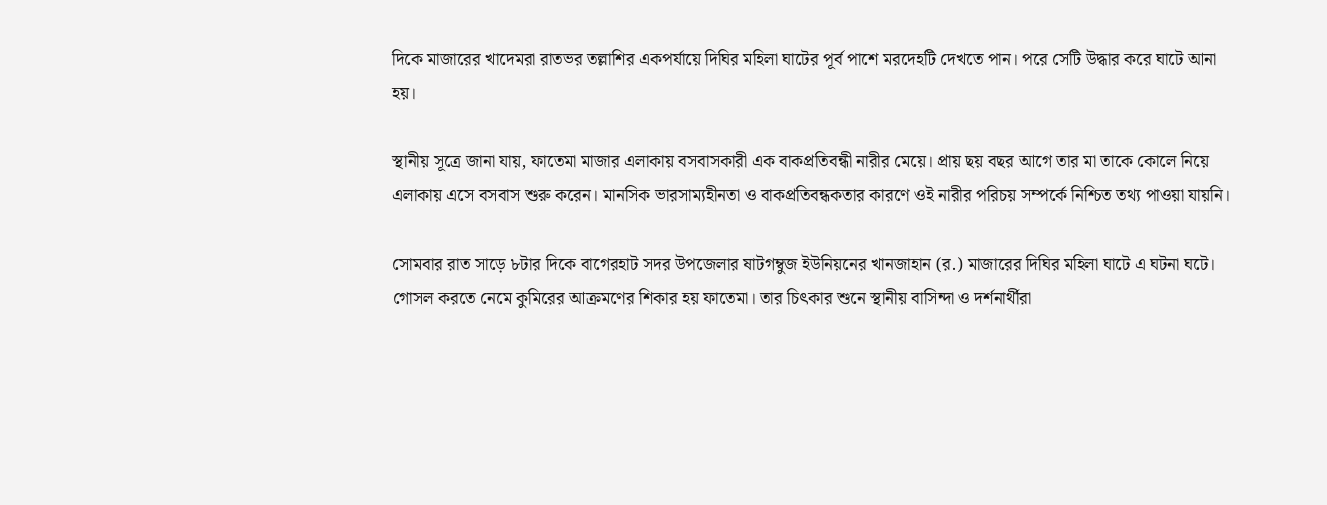দিকে মাজারের খাদেমরা রাতভর তল্লাশির একপর্যায়ে দিঘির মহিলা ঘাটের পূর্ব পাশে মরদেহটি দেখতে পান। পরে সেটি উদ্ধার করে ঘাটে আনা হয়।

স্থানীয় সূত্রে জানা যায়, ফাতেমা মাজার এলাকায় বসবাসকারী এক বাকপ্রতিবন্ধী নারীর মেয়ে। প্রায় ছয় বছর আগে তার মা তাকে কোলে নিয়ে এলাকায় এসে বসবাস শুরু করেন। মানসিক ভারসাম্যহীনতা ও বাকপ্রতিবন্ধকতার কারণে ওই নারীর পরিচয় সম্পর্কে নিশ্চিত তথ্য পাওয়া যায়নি।

সোমবার রাত সাড়ে ৮টার দিকে বাগেরহাট সদর উপজেলার ষাটগম্বুজ ইউনিয়নের খানজাহান (র.) মাজারের দিঘির মহিলা ঘাটে এ ঘটনা ঘটে। গোসল করতে নেমে কুমিরের আক্রমণের শিকার হয় ফাতেমা। তার চিৎকার শুনে স্থানীয় বাসিন্দা ও দর্শনার্থীরা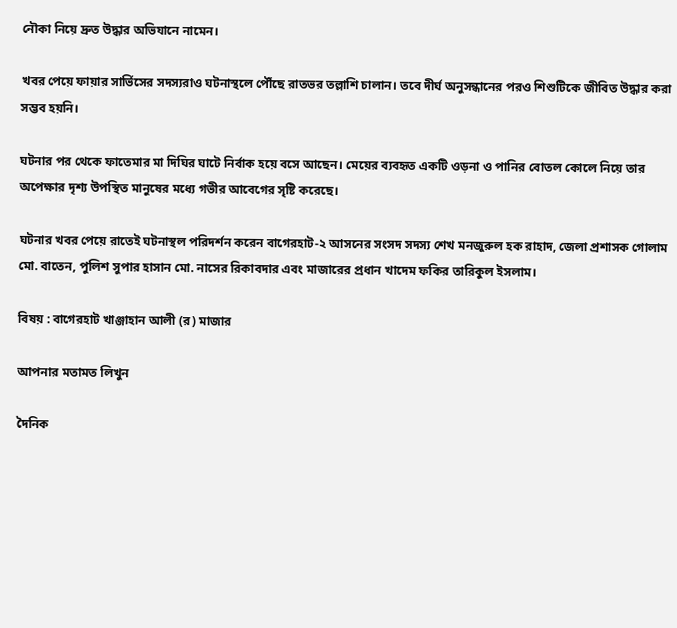নৌকা নিয়ে দ্রুত উদ্ধার অভিযানে নামেন।

খবর পেয়ে ফায়ার সার্ভিসের সদস্যরাও ঘটনাস্থলে পৌঁছে রাতভর তল্লাশি চালান। তবে দীর্ঘ অনুসন্ধানের পরও শিশুটিকে জীবিত উদ্ধার করা সম্ভব হয়নি।

ঘটনার পর থেকে ফাতেমার মা দিঘির ঘাটে নির্বাক হয়ে বসে আছেন। মেয়ের ব্যবহৃত একটি ওড়না ও পানির বোতল কোলে নিয়ে তার অপেক্ষার দৃশ্য উপস্থিত মানুষের মধ্যে গভীর আবেগের সৃষ্টি করেছে।

ঘটনার খবর পেয়ে রাতেই ঘটনাস্থল পরিদর্শন করেন বাগেরহাট-২ আসনের সংসদ সদস্য শেখ মনজুরুল হক রাহাদ, জেলা প্রশাসক গোলাম মো. বাতেন, পুলিশ সুপার হাসান মো. নাসের রিকাবদার এবং মাজারের প্রধান খাদেম ফকির তারিকুল ইসলাম।

বিষয় : বাগেরহাট খাঞ্জাহান আলী (র) মাজার

আপনার মতামত লিখুন

দৈনিক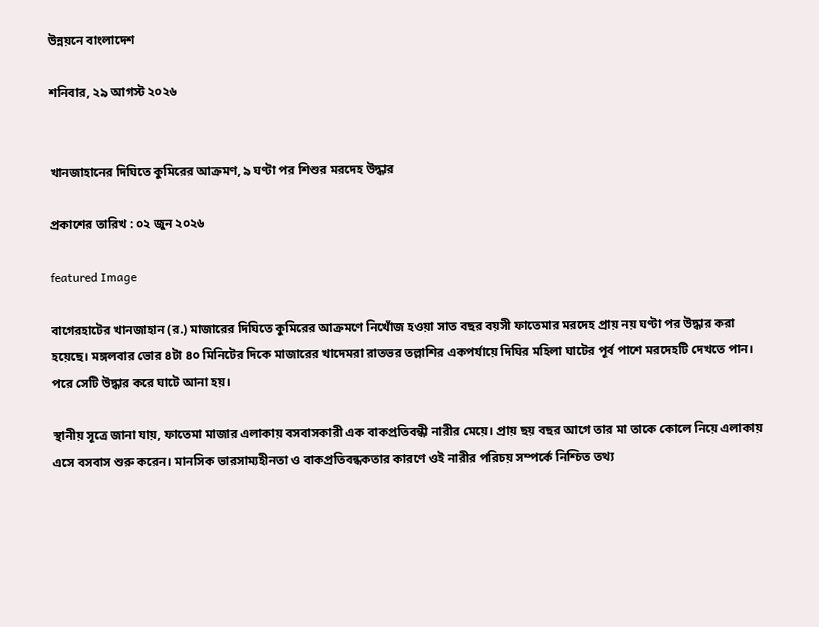উন্নয়নে বাংলাদেশ

শনিবার, ২৯ আগস্ট ২০২৬


খানজাহানের দিঘিতে কুমিরের আক্রমণ, ৯ ঘণ্টা পর শিশুর মরদেহ উদ্ধার

প্রকাশের তারিখ : ০২ জুন ২০২৬

featured Image

বাগেরহাটের খানজাহান (র.) মাজারের দিঘিতে কুমিরের আক্রমণে নিখোঁজ হওয়া সাত বছর বয়সী ফাতেমার মরদেহ প্রায় নয় ঘণ্টা পর উদ্ধার করা হয়েছে। মঙ্গলবার ভোর ৪টা ৪০ মিনিটের দিকে মাজারের খাদেমরা রাতভর তল্লাশির একপর্যায়ে দিঘির মহিলা ঘাটের পূর্ব পাশে মরদেহটি দেখতে পান। পরে সেটি উদ্ধার করে ঘাটে আনা হয়।

স্থানীয় সূত্রে জানা যায়, ফাতেমা মাজার এলাকায় বসবাসকারী এক বাকপ্রতিবন্ধী নারীর মেয়ে। প্রায় ছয় বছর আগে তার মা তাকে কোলে নিয়ে এলাকায় এসে বসবাস শুরু করেন। মানসিক ভারসাম্যহীনতা ও বাকপ্রতিবন্ধকতার কারণে ওই নারীর পরিচয় সম্পর্কে নিশ্চিত তথ্য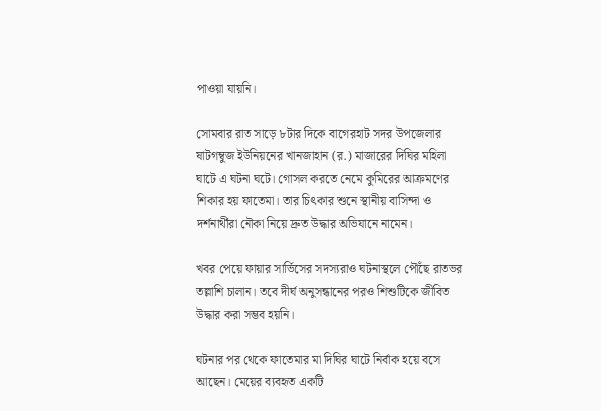পাওয়া যায়নি।

সোমবার রাত সাড়ে ৮টার দিকে বাগেরহাট সদর উপজেলার ষাটগম্বুজ ইউনিয়নের খানজাহান (র.) মাজারের দিঘির মহিলা ঘাটে এ ঘটনা ঘটে। গোসল করতে নেমে কুমিরের আক্রমণের শিকার হয় ফাতেমা। তার চিৎকার শুনে স্থানীয় বাসিন্দা ও দর্শনার্থীরা নৌকা নিয়ে দ্রুত উদ্ধার অভিযানে নামেন।

খবর পেয়ে ফায়ার সার্ভিসের সদস্যরাও ঘটনাস্থলে পৌঁছে রাতভর তল্লাশি চালান। তবে দীর্ঘ অনুসন্ধানের পরও শিশুটিকে জীবিত উদ্ধার করা সম্ভব হয়নি।

ঘটনার পর থেকে ফাতেমার মা দিঘির ঘাটে নির্বাক হয়ে বসে আছেন। মেয়ের ব্যবহৃত একটি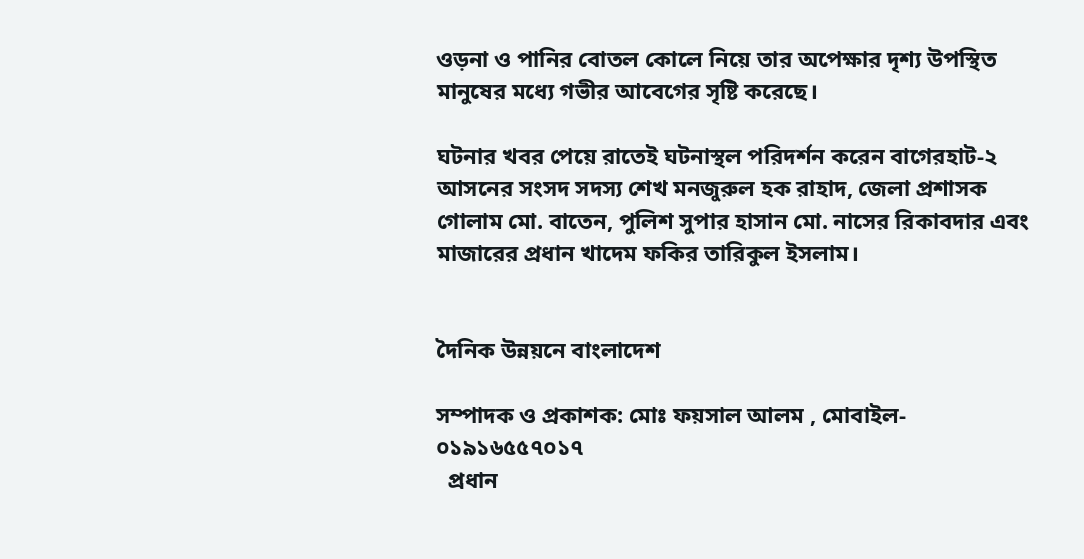ওড়না ও পানির বোতল কোলে নিয়ে তার অপেক্ষার দৃশ্য উপস্থিত মানুষের মধ্যে গভীর আবেগের সৃষ্টি করেছে।

ঘটনার খবর পেয়ে রাতেই ঘটনাস্থল পরিদর্শন করেন বাগেরহাট-২ আসনের সংসদ সদস্য শেখ মনজুরুল হক রাহাদ, জেলা প্রশাসক গোলাম মো. বাতেন, পুলিশ সুপার হাসান মো. নাসের রিকাবদার এবং মাজারের প্রধান খাদেম ফকির তারিকুল ইসলাম।


দৈনিক উন্নয়নে বাংলাদেশ

সম্পাদক ও প্রকাশক: মোঃ ফয়সাল আলম , মোবাইল- ০১৯১৬৫৫৭০১৭
  প্রধান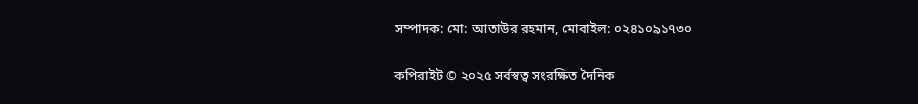সম্পাদক: মো: আতাউর রহমান, মোবাইল: ০২৪১০৯১৭৩০

কপিরাইট © ২০২৫ সর্বস্বত্ব সংরক্ষিত দৈনিক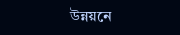উন্নয়নে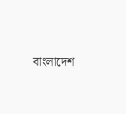বাংলাদেশ